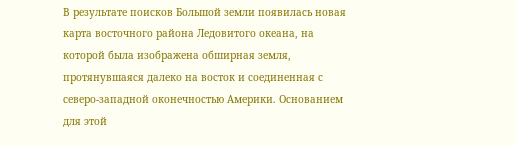В результате поисков Большой земли появилась новая карта восточного района Ледовитого океана, на которой была изображена обширная земля, протянувшаяся далеко на восток и соединенная с северо-западной оконечностью Америки. Основанием для этой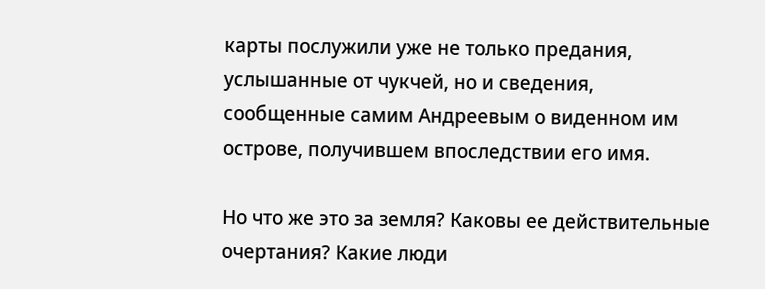карты послужили уже не только предания, услышанные от чукчей, но и сведения, сообщенные самим Андреевым о виденном им острове, получившем впоследствии его имя.

Но что же это за земля? Каковы ее действительные очертания? Какие люди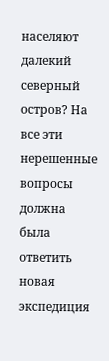населяют далекий северный остров? На все эти нерешенные вопросы должна была ответить новая экспедиция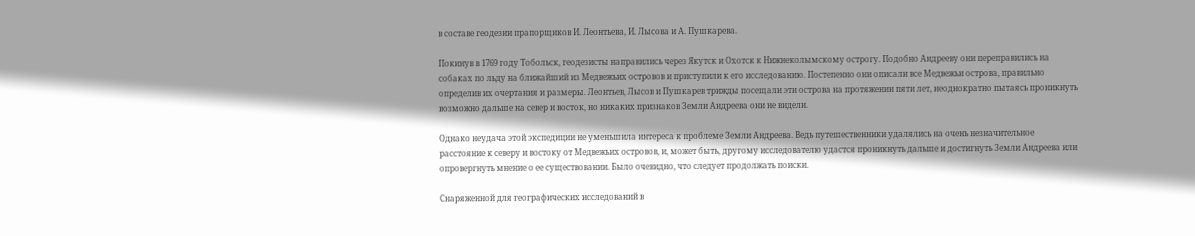в составе геодезии прапорщиков И. Леонтьева, И. Лысова и А. Пушкарева.

Покинув в 1769 году Тобольск, геодезисты направились через Якутск и Охотск к Нижнеколымскому острогу. Подобно Андрееву они переправились на собаках по льду на ближайший из Медвежьих островов и приступили к его исследованию. Постепенно они описали все Медвежьи острова, правильно определив их очертания и размеры. Леонтьев, Лысов и Пушкарев трижды посещали эти острова на протяжении пяти лет, неоднократно пытаясь проникнуть возможно дальше на север и восток, но никаких признаков Земли Андреева они не видели.

Однако неудача этой экспедиции не уменьшила интереса к проблеме Земли Андреева. Ведь путешественники удалялись на очень незначительное расстояние к северу и востоку от Медвежьих островов, и, может быть, другому исследователю удастся проникнуть дальше и достигнуть Земли Андреева или опровергнуть мнение о ее существовании. Было очевидно, что следует продолжать поиски.

Снаряженной для географических исследований в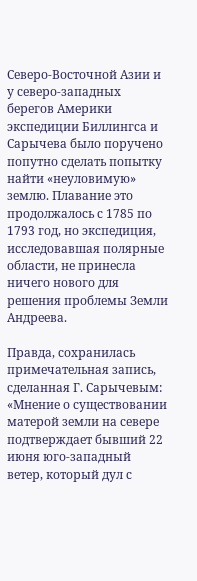Северо-Восточной Азии и у северо-западных берегов Америки экспедиции Биллингса и Сарычева было поручено попутно сделать попытку найти «неуловимую» землю. Плавание это продолжалось с 1785 по 1793 год, но экспедиция, исследовавшая полярные области, не принесла ничего нового для решения проблемы Земли Андреева.

Правда, сохранилась примечательная запись, сделанная Г. Сарычевым: «Мнение о существовании матерой земли на севере подтверждает бывший 22 июня юго-западный ветер, который дул с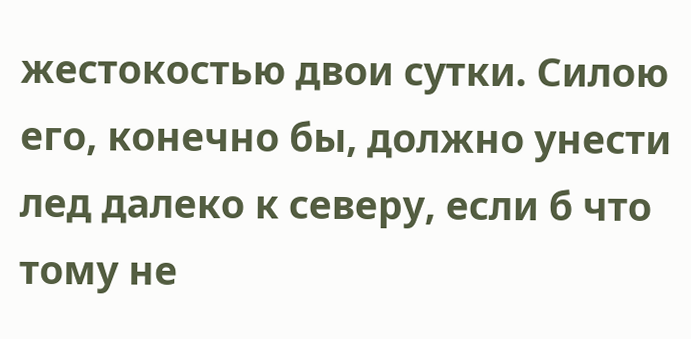жестокостью двои сутки. Силою его, конечно бы, должно унести лед далеко к северу, если б что тому не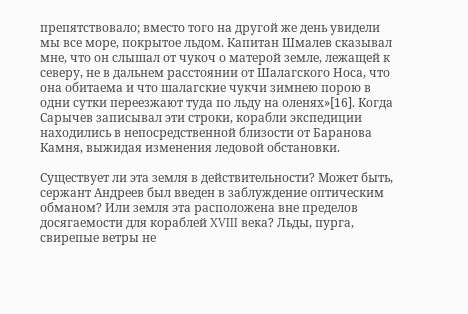препятствовало; вместо того на другой же день увидели мы все море, покрытое льдом. Капитан Шмалев сказывал мне, что он слышал от чукоч о матерой земле, лежащей к северу, не в дальнем расстоянии от Шалагского Носа, что она обитаема и что шалагские чукчи зимнею порою в одни сутки переезжают туда по льду на оленях»[16]. Когда Сарычев записывал эти строки, корабли экспедиции находились в непосредственной близости от Баранова Камня, выжидая изменения ледовой обстановки.

Существует ли эта земля в действительности? Может быть, сержант Андреев был введен в заблуждение оптическим обманом? Или земля эта расположена вне пределов досягаемости для кораблей XVIII века? Льды, пурга, свирепые ветры не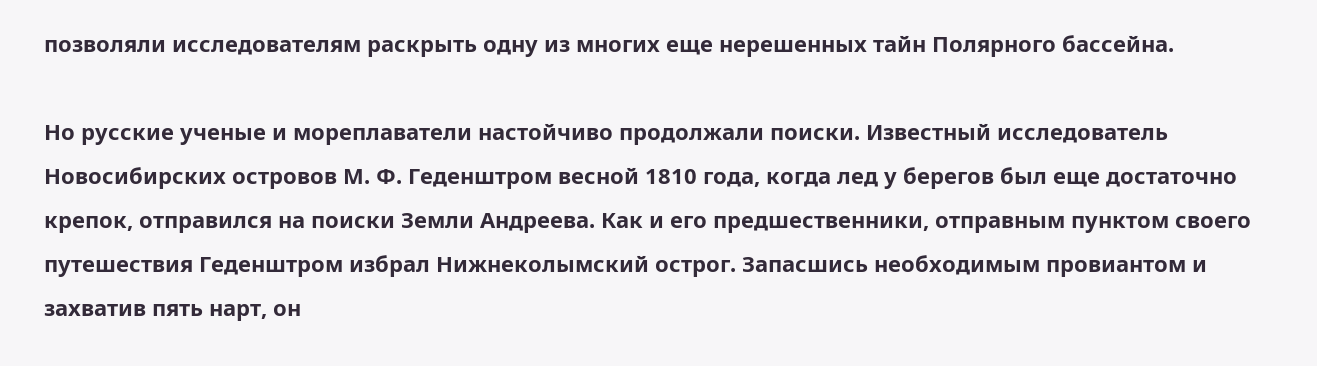позволяли исследователям раскрыть одну из многих еще нерешенных тайн Полярного бассейна.

Но русские ученые и мореплаватели настойчиво продолжали поиски. Известный исследователь Новосибирских островов М. Ф. Геденштром весной 1810 года, когда лед у берегов был еще достаточно крепок, отправился на поиски Земли Андреева. Как и его предшественники, отправным пунктом своего путешествия Геденштром избрал Нижнеколымский острог. Запасшись необходимым провиантом и захватив пять нарт, он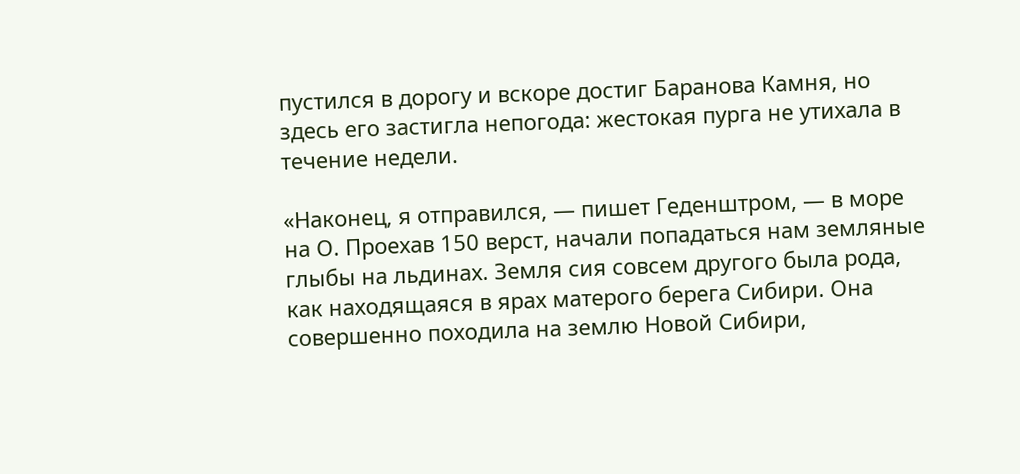пустился в дорогу и вскоре достиг Баранова Камня, но здесь его застигла непогода: жестокая пурга не утихала в течение недели.

«Наконец, я отправился, — пишет Геденштром, — в море на О. Проехав 150 верст, начали попадаться нам земляные глыбы на льдинах. Земля сия совсем другого была рода, как находящаяся в ярах матерого берега Сибири. Она совершенно походила на землю Новой Сибири,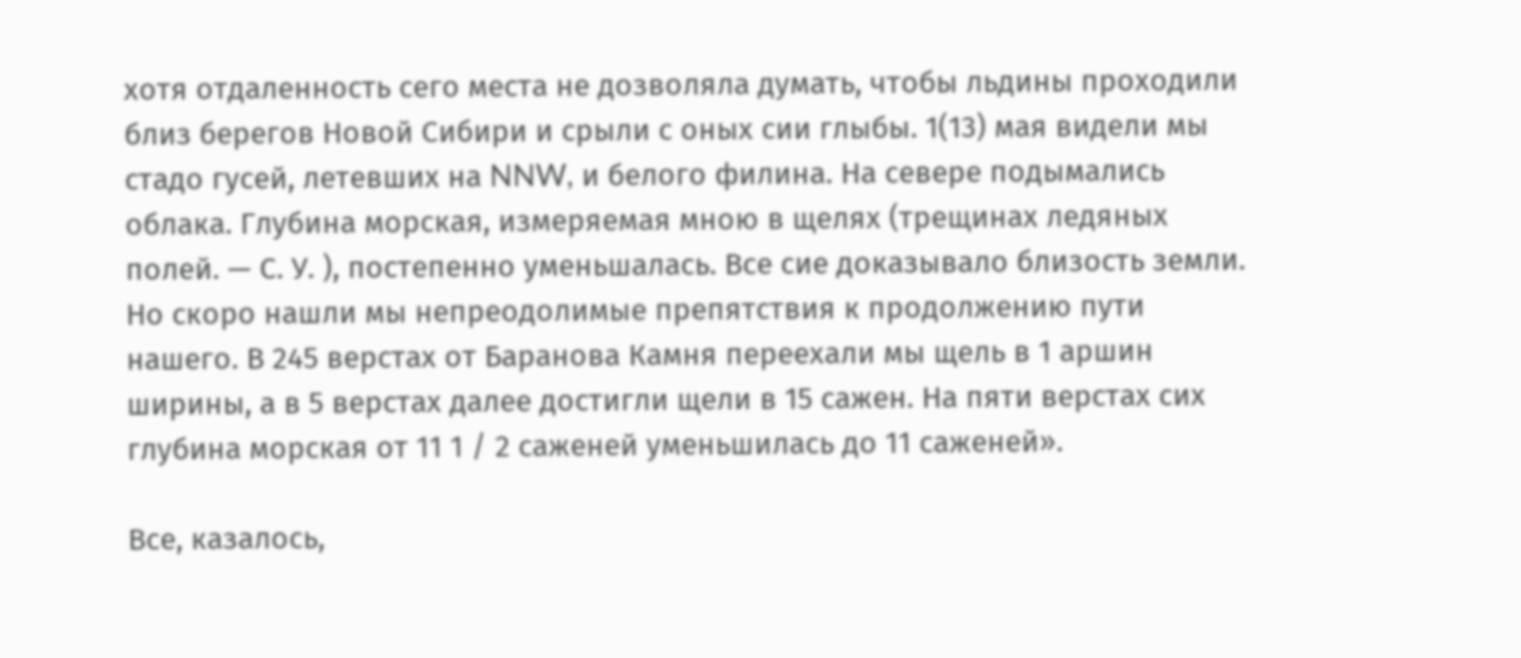хотя отдаленность сего места не дозволяла думать, чтобы льдины проходили близ берегов Новой Сибири и срыли с оных сии глыбы. 1(13) мая видели мы стадо гусей, летевших на NNW, и белого филина. На севере подымались облака. Глубина морская, измеряемая мною в щелях (трещинах ледяных полей. — С. У. ), постепенно уменьшалась. Все сие доказывало близость земли. Но скоро нашли мы непреодолимые препятствия к продолжению пути нашего. В 245 верстах от Баранова Камня переехали мы щель в 1 аршин ширины, а в 5 верстах далее достигли щели в 15 сажен. На пяти верстах сих глубина морская от 11 1 / 2 саженей уменьшилась до 11 саженей».

Все, казалось,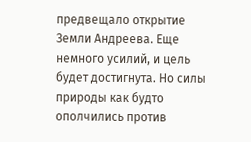предвещало открытие Земли Андреева. Еще немного усилий, и цель будет достигнута. Но силы природы как будто ополчились против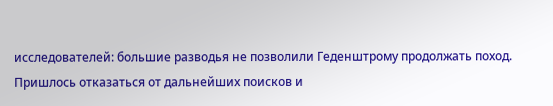исследователей: большие разводья не позволили Геденштрому продолжать поход. Пришлось отказаться от дальнейших поисков и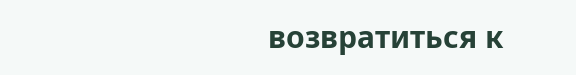возвратиться к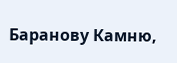Баранову Камню,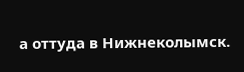а оттуда в Нижнеколымск.